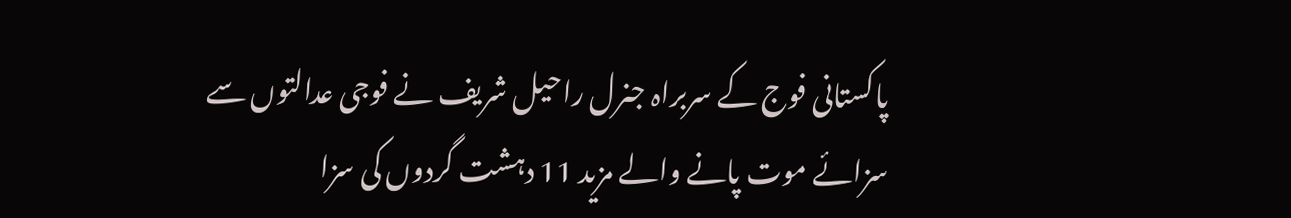پاکستانی فوج کے سربراہ جنرل راحیل شریف نے فوجی عدالتوں سے سزائے موت پانے والے مزید 11 دہشت گردوں کی سزا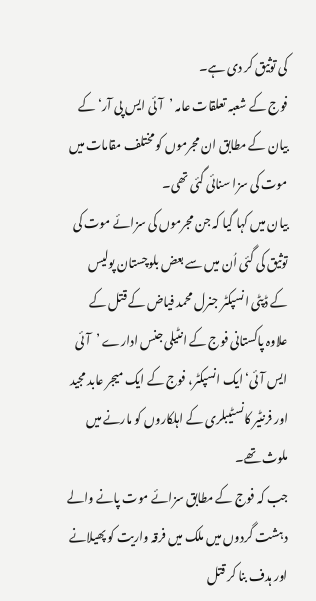کی توثیق کر دی ہے۔
فوج کے شعبہ تعلقات عامہ ’آئی ایس پی آر‘ کے بیان کے مطابق ان مجرموں کو مختلف مقامات میں موت کی سزا سنائی گئی تھی۔
بیان میں کہا گیا کہ جن مجرموں کی سزائے موت کی توثیق کی گئی اُن میں سے بعض بلوچستان پولیس کے ڈپٹی انسپکٹر جنرل محمد فیاض کے قتل کے علاوہ پاکستانی فوج کے انٹیلی جنس ادارے ’آئی ایس آئی‘ ایک انسپکٹر، فوج کے ایک میجر عابد مجید اور فرنٹیر کانسٹیبلری کے اہلکاروں کو مارنے میں ملوث تھے۔
جب کہ فوج کے مطابق سزائے موت پانے والے دہشت گردوں میں ملک میں فرقہ واریت کو پھیلانے اور ہدف بنا کر قتل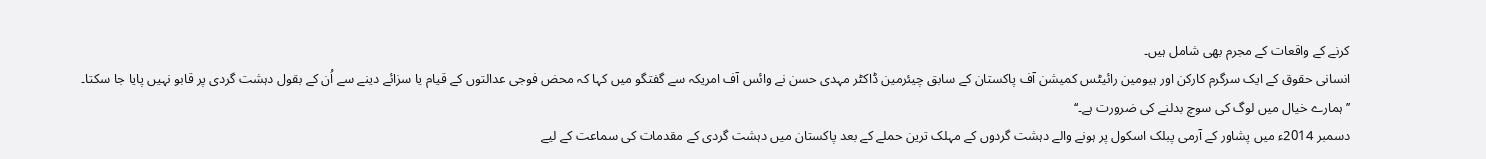کرنے کے واقعات کے مجرم بھی شامل ہیں۔
انسانی حقوق کے ایک سرگرم کارکن اور ہیومین رائیٹس کمیشن آف پاکستان کے سابق چیئرمین ڈاکٹر مہدی حسن نے وائس آف امریکہ سے گفتگو میں کہا کہ محض فوجی عدالتوں کے قیام یا سزائے دینے سے اُن کے بقول دہشت گردی پر قابو نہیں پایا جا سکتا۔
’’ہمارے خیال میں لوگ کی سوچ بدلنے کی ضرورت ہے۔‘‘
دسمبر 2014ء میں پشاور کے آرمی پبلک اسکول پر ہونے والے دہشت گردوں کے مہلک ترین حملے کے بعد پاکستان میں دہشت گردی کے مقدمات کی سماعت کے لیے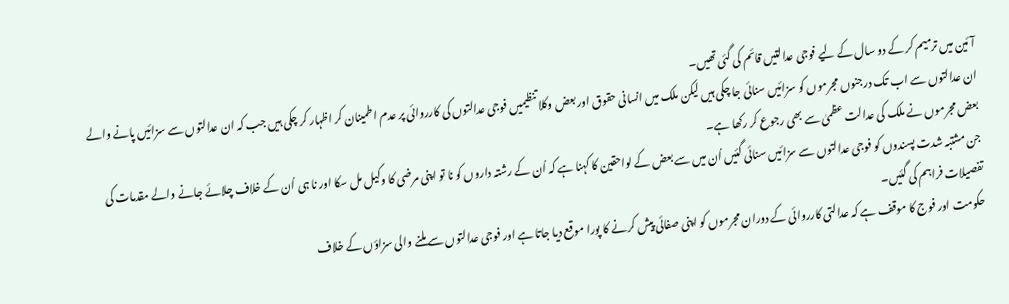آئین میں ترمیم کر کے دو سال کے لیے فوجی عدالتیں قائم کی گئی تھیں۔
ان عدالتوں سے اب تک درجنوں مجرموں کو سزائیں سنائی جا چکی ہیں لیکن ملک میں انسانی حقوق اور بعض وکلا تنظیمیں فوجی عدالتوں کی کارروائی پر عدم اطمینان کر اظہار کر چکی ہیں جب کہ ان عدالتوں سے سزائیں پانے والے بعض مجرموں نے ملک کی عدالت عظمیٰ سے بھی رجوع کر رکھا ہے۔
جن مشتبہ شدت پسندوں کو فوجی عدالتوں سے سزائیں سنائی گئیں اُن میں سے بعض کے لواحقین کا کہنا ہے کہ اُن کے رشتہ داروں کو نا تو اپنی مرضی کا وکیل مل سکا اور نا ہی اُن کے خلاف چلائے جانے والے مقدمات کی تفصیلات فراہم کی گئیں۔
حکومت اور فوج کا موقف ہے کہ عدالتی کارروائی کے دوران مجرموں کو اپنی صفائی پیش کرنے کا پورا موقع دیا جاتا ہے اور فوجی عدالتوں سے ملنے والی سزاؤں کے خلاف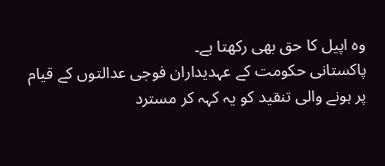وہ اپیل کا حق بھی رکھتا ہے۔
پاکستانی حکومت کے عہدیداران فوجی عدالتوں کے قیام پر ہونے والی تنقید کو یہ کہہ کر مسترد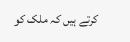کرتے ہیں کہ ملک کو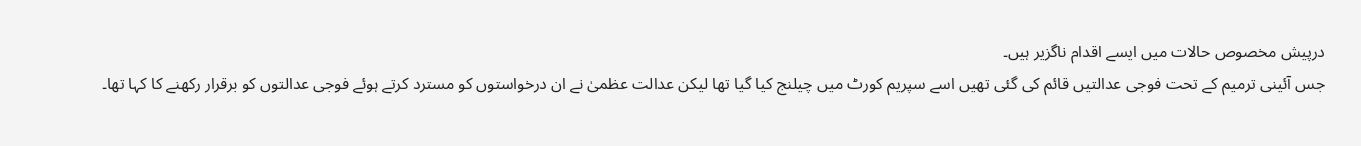درپیش مخصوص حالات میں ایسے اقدام ناگزیر ہیں۔
جس آئینی ترمیم کے تحت فوجی عدالتیں قائم کی گئی تھیں اسے سپریم کورٹ میں چیلنج کیا گیا تھا لیکن عدالت عظمیٰ نے ان درخواستوں کو مسترد کرتے ہوئے فوجی عدالتوں کو برقرار رکھنے کا کہا تھا۔